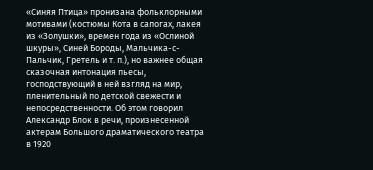«Синяя Птица» пронизана фольклорными мотивами (костюмы Кота в сапогах, лакея из «Золушки», времен года из «Ослиной шкуры», Синей Бороды, Мальчика-с-Пальчик, Гретель и т. п.), но важнее общая сказочная интонация пьесы, господствующий в ней взгляд на мир, пленительный по детской свежести и непосредственности. Об этом говорил Александр Блок в речи, произнесенной актерам Большого драматического театра в 1920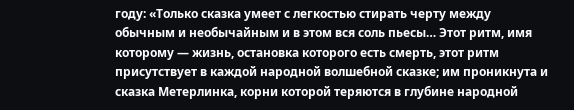году: «Только сказка умеет с легкостью стирать черту между обычным и необычайным и в этом вся соль пьесы… Этот ритм, имя которому — жизнь, остановка которого есть смерть, этот ритм присутствует в каждой народной волшебной сказке; им проникнута и сказка Метерлинка, корни которой теряются в глубине народной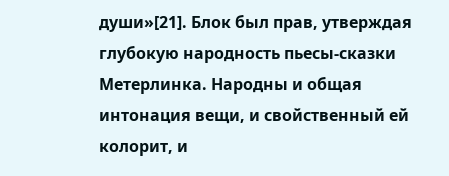души»[21]. Блок был прав, утверждая глубокую народность пьесы-сказки Метерлинка. Народны и общая интонация вещи, и свойственный ей колорит, и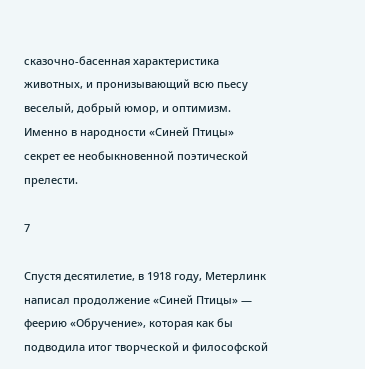сказочно-басенная характеристика животных, и пронизывающий всю пьесу веселый, добрый юмор, и оптимизм. Именно в народности «Синей Птицы» секрет ее необыкновенной поэтической прелести.

7

Спустя десятилетие, в 1918 году, Метерлинк написал продолжение «Синей Птицы» — феерию «Обручение», которая как бы подводила итог творческой и философской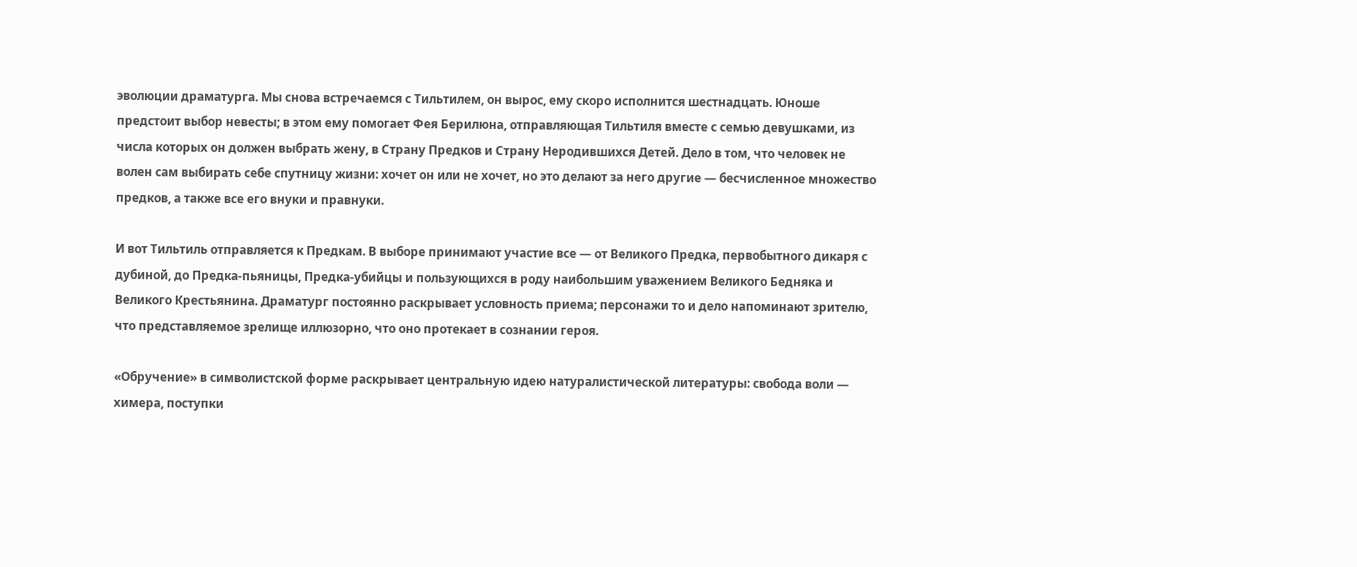эволюции драматурга. Мы снова встречаемся с Тильтилем, он вырос, ему скоро исполнится шестнадцать. Юноше предстоит выбор невесты; в этом ему помогает Фея Берилюна, отправляющая Тильтиля вместе с семью девушками, из числа которых он должен выбрать жену, в Страну Предков и Страну Неродившихся Детей. Дело в том, что человек не волен сам выбирать себе спутницу жизни: хочет он или не хочет, но это делают за него другие — бесчисленное множество предков, а также все его внуки и правнуки.

И вот Тильтиль отправляется к Предкам. В выборе принимают участие все — от Великого Предка, первобытного дикаря с дубиной, до Предка-пьяницы, Предка-убийцы и пользующихся в роду наибольшим уважением Великого Бедняка и Великого Крестьянина. Драматург постоянно раскрывает условность приема; персонажи то и дело напоминают зрителю, что представляемое зрелище иллюзорно, что оно протекает в сознании героя.

«Обручение» в символистской форме раскрывает центральную идею натуралистической литературы: свобода воли — химера, поступки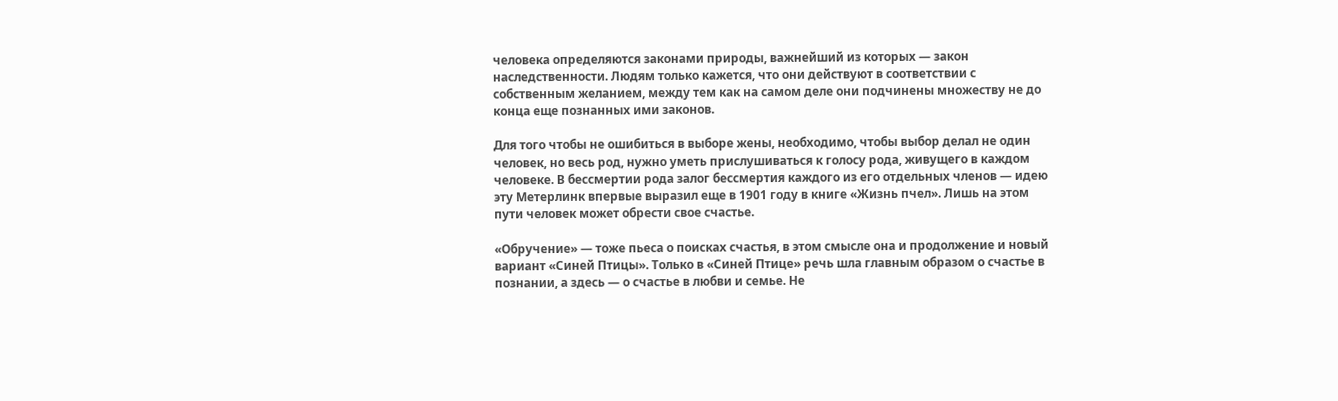человека определяются законами природы, важнейший из которых — закон наследственности. Людям только кажется, что они действуют в соответствии с собственным желанием, между тем как на самом деле они подчинены множеству не до конца еще познанных ими законов.

Для того чтобы не ошибиться в выборе жены, необходимо, чтобы выбор делал не один человек, но весь род, нужно уметь прислушиваться к голосу рода, живущего в каждом человеке. В бессмертии рода залог бессмертия каждого из его отдельных членов — идею эту Метерлинк впервые выразил еще в 1901 году в книге «Жизнь пчел». Лишь на этом пути человек может обрести свое счастье.

«Обручение» — тоже пьеса о поисках счастья, в этом смысле она и продолжение и новый вариант «Синей Птицы». Только в «Синей Птице» речь шла главным образом о счастье в познании, а здесь — о счастье в любви и семье. Не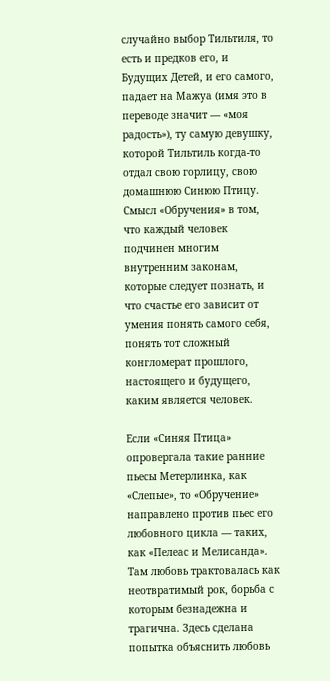случайно выбор Тильтиля, то есть и предков его, и Будущих Детей, и его самого, падает на Мажуа (имя это в переводе значит — «моя радость»), ту самую девушку, которой Тильтиль когда-то отдал свою горлицу, свою домашнюю Синюю Птицу. Смысл «Обручения» в том, что каждый человек подчинен многим внутренним законам, которые следует познать, и что счастье его зависит от умения понять самого себя, понять тот сложный конгломерат прошлого, настоящего и будущего, каким является человек.

Если «Синяя Птица» опровергала такие ранние пьесы Метерлинка, как «Слепые», то «Обручение» направлено против пьес его любовного цикла — таких, как «Пелеас и Мелисанда». Там любовь трактовалась как неотвратимый рок, борьба с которым безнадежна и трагична. Здесь сделана попытка объяснить любовь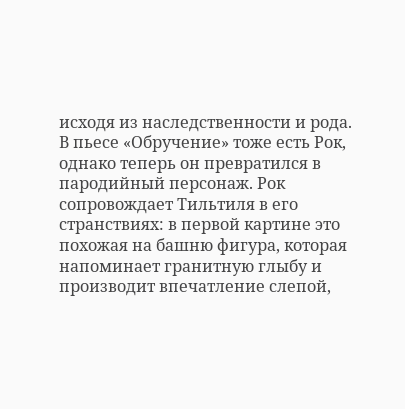исходя из наследственности и рода. В пьесе «Обручение» тоже есть Рок, однако теперь он превратился в пародийный персонаж. Рок сопровождает Тильтиля в его странствиях: в первой картине это похожая на башню фигура, которая напоминает гранитную глыбу и производит впечатление слепой,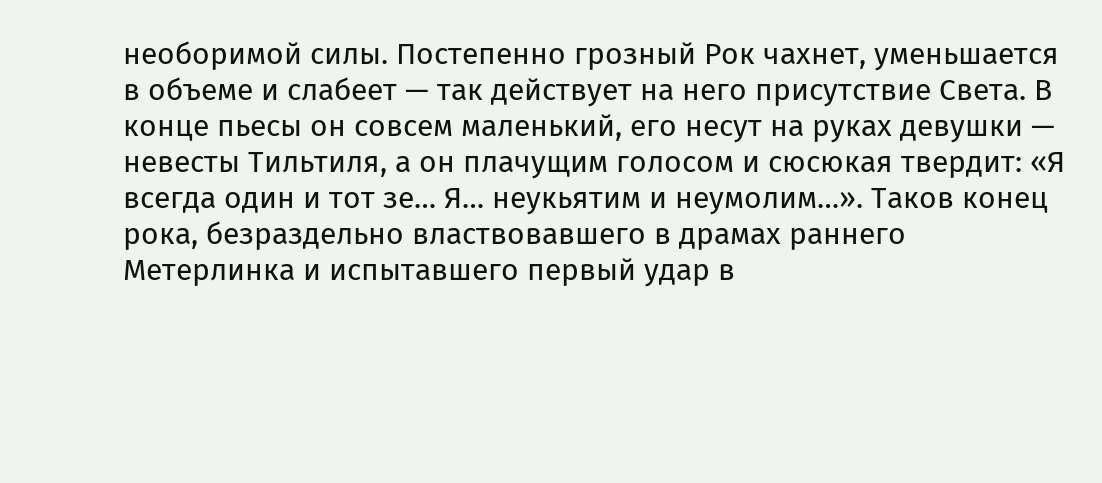необоримой силы. Постепенно грозный Рок чахнет, уменьшается в объеме и слабеет — так действует на него присутствие Света. В конце пьесы он совсем маленький, его несут на руках девушки — невесты Тильтиля, а он плачущим голосом и сюсюкая твердит: «Я всегда один и тот зе… Я… неукьятим и неумолим…». Таков конец рока, безраздельно властвовавшего в драмах раннего Метерлинка и испытавшего первый удар в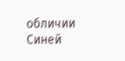обличии Синей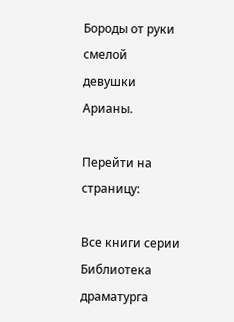Бороды от руки смелой девушки Арианы.

Перейти на страницу:

Все книги серии Библиотека драматурга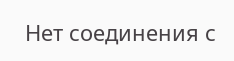Нет соединения с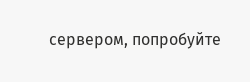сервером, попробуйте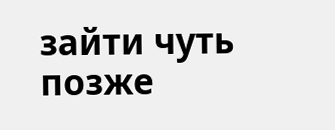зайти чуть позже